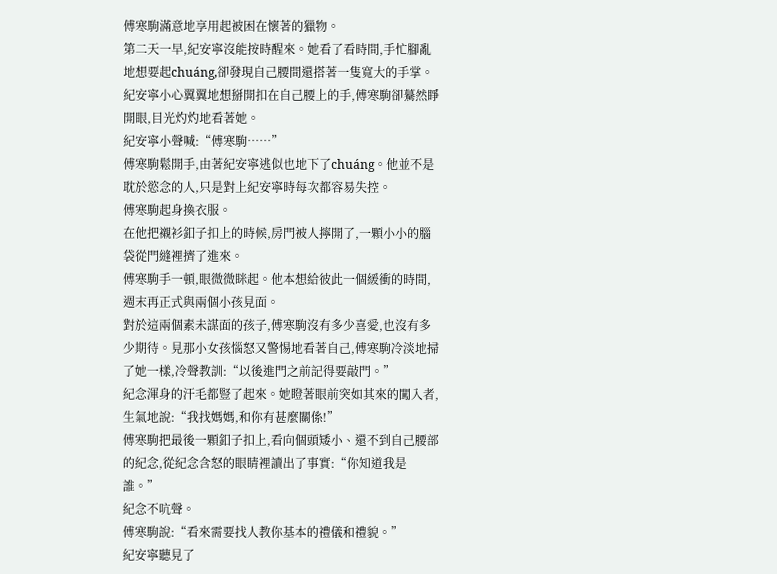傅寒駒滿意地享用起被困在懷著的獵物。
第二天一早,紀安寧沒能按時醒來。她看了看時間,手忙腳亂地想要起chuáng,卻發現自己腰間還搭著一隻寬大的手掌。
紀安寧小心翼翼地想掰開扣在自己腰上的手,傅寒駒卻驀然睜開眼,目光灼灼地看著她。
紀安寧小聲喊:“傅寒駒……”
傅寒駒鬆開手,由著紀安寧逃似也地下了chuáng。他並不是耽於慾念的人,只是對上紀安寧時每次都容易失控。
傅寒駒起身換衣服。
在他把襯衫釦子扣上的時候,房門被人擰開了,一顆小小的腦袋從門縫裡擠了進來。
傅寒駒手一頓,眼微微眯起。他本想給彼此一個緩衝的時間,週末再正式與兩個小孩見面。
對於這兩個素未謀面的孩子,傅寒駒沒有多少喜愛,也沒有多少期待。見那小女孩惱怒又警惕地看著自己,傅寒駒冷淡地掃了她一樣,冷聲教訓:“以後進門之前記得要敲門。”
紀念渾身的汗毛都豎了起來。她瞪著眼前突如其來的闖入者,生氣地說:“我找媽媽,和你有甚麼關係!”
傅寒駒把最後一顆釦子扣上,看向個頭矮小、還不到自己腰部的紀念,從紀念含怒的眼睛裡讀出了事實:“你知道我是誰。”
紀念不吭聲。
傅寒駒說:“看來需要找人教你基本的禮儀和禮貌。”
紀安寧聽見了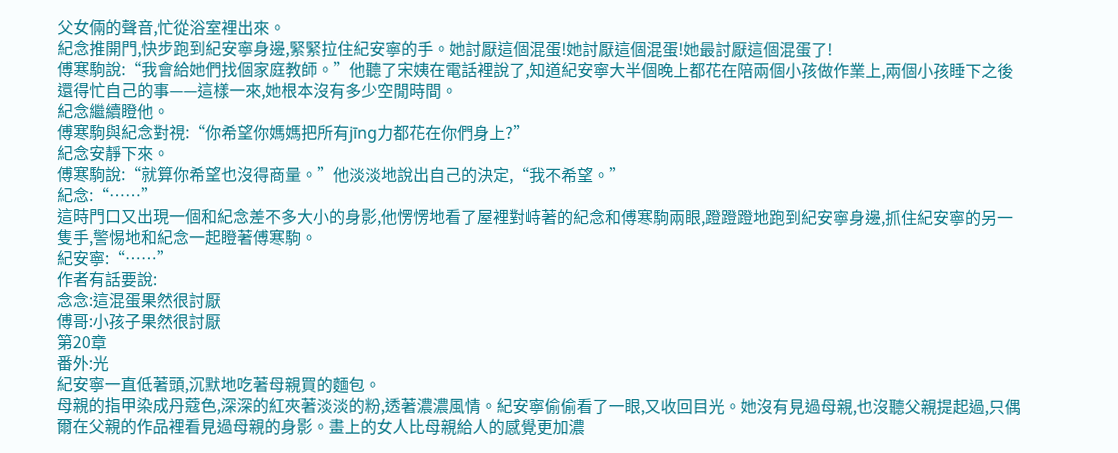父女倆的聲音,忙從浴室裡出來。
紀念推開門,快步跑到紀安寧身邊,緊緊拉住紀安寧的手。她討厭這個混蛋!她討厭這個混蛋!她最討厭這個混蛋了!
傅寒駒說:“我會給她們找個家庭教師。”他聽了宋姨在電話裡說了,知道紀安寧大半個晚上都花在陪兩個小孩做作業上,兩個小孩睡下之後還得忙自己的事——這樣一來,她根本沒有多少空閒時間。
紀念繼續瞪他。
傅寒駒與紀念對視:“你希望你媽媽把所有jīng力都花在你們身上?”
紀念安靜下來。
傅寒駒說:“就算你希望也沒得商量。”他淡淡地說出自己的決定,“我不希望。”
紀念:“……”
這時門口又出現一個和紀念差不多大小的身影,他愣愣地看了屋裡對峙著的紀念和傅寒駒兩眼,蹬蹬蹬地跑到紀安寧身邊,抓住紀安寧的另一隻手,警惕地和紀念一起瞪著傅寒駒。
紀安寧:“……”
作者有話要說:
念念:這混蛋果然很討厭
傅哥:小孩子果然很討厭
第20章
番外:光
紀安寧一直低著頭,沉默地吃著母親買的麵包。
母親的指甲染成丹蔻色,深深的紅夾著淡淡的粉,透著濃濃風情。紀安寧偷偷看了一眼,又收回目光。她沒有見過母親,也沒聽父親提起過,只偶爾在父親的作品裡看見過母親的身影。畫上的女人比母親給人的感覺更加濃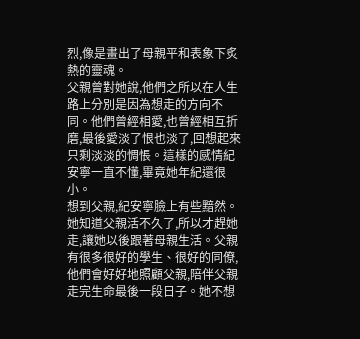烈,像是畫出了母親平和表象下炙熱的靈魂。
父親曾對她說,他們之所以在人生路上分別是因為想走的方向不同。他們曾經相愛,也曾經相互折磨,最後愛淡了恨也淡了,回想起來只剩淡淡的惆悵。這樣的感情紀安寧一直不懂,畢竟她年紀還很小。
想到父親,紀安寧臉上有些黯然。她知道父親活不久了,所以才趕她走,讓她以後跟著母親生活。父親有很多很好的學生、很好的同僚,他們會好好地照顧父親,陪伴父親走完生命最後一段日子。她不想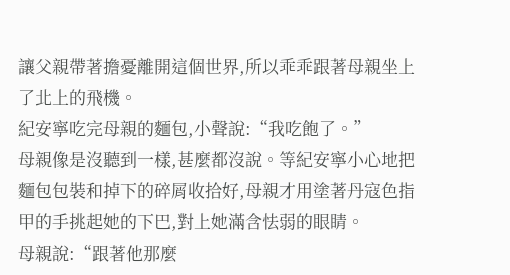讓父親帶著擔憂離開這個世界,所以乖乖跟著母親坐上了北上的飛機。
紀安寧吃完母親的麵包,小聲說:“我吃飽了。”
母親像是沒聽到一樣,甚麼都沒說。等紀安寧小心地把麵包包裝和掉下的碎屑收拾好,母親才用塗著丹寇色指甲的手挑起她的下巴,對上她滿含怯弱的眼睛。
母親說:“跟著他那麼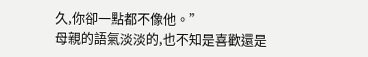久,你卻一點都不像他。”
母親的語氣淡淡的,也不知是喜歡還是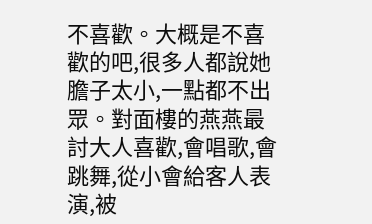不喜歡。大概是不喜歡的吧,很多人都說她膽子太小,一點都不出眾。對面樓的燕燕最討大人喜歡,會唱歌,會跳舞,從小會給客人表演,被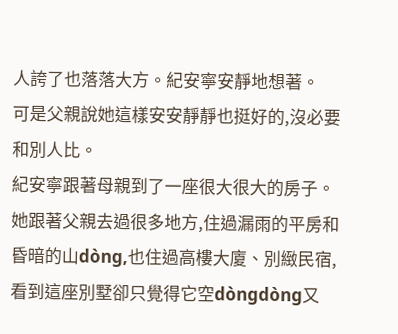人誇了也落落大方。紀安寧安靜地想著。
可是父親說她這樣安安靜靜也挺好的,沒必要和別人比。
紀安寧跟著母親到了一座很大很大的房子。她跟著父親去過很多地方,住過漏雨的平房和昏暗的山dòng,也住過高樓大廈、別緻民宿,看到這座別墅卻只覺得它空dòngdòng又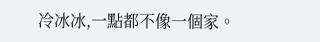冷冰冰,一點都不像一個家。